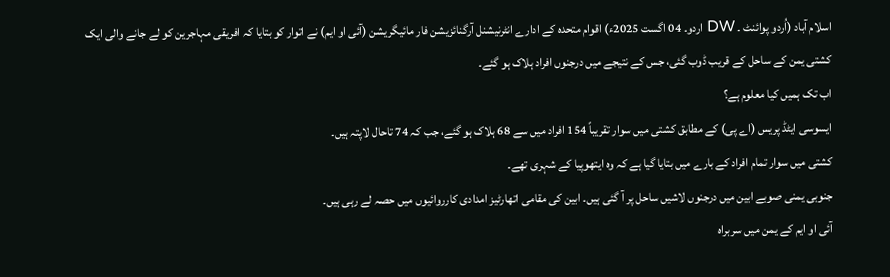اسلام آباد (اُردو پوائنٹ ۔ DW اردو۔ 04 اگست 2025ء) اقوام متحدہ کے ادارے انٹرنیشنل آرگنائزیشن فار مائیگریشن (آئی او ایم) نے اتوار کو بتایا کہ افریقی مہاجرین کو لے جانے والی ایک کشتی یمن کے ساحل کے قریب ڈوب گئی، جس کے نتیجے میں درجنوں افراد ہلاک ہو گئے۔
اب تک ہمیں کیا معلوم ہے؟
ایسوسی ایٹڈ پریس (اے پی) کے مطابق کشتی میں سوار تقریباً 154 افراد میں سے 68 ہلاک ہو گئے، جب کہ 74 تاحال لاپتہ ہیں۔
کشتی میں سوار تمام افراد کے بارے میں بتایا گیا ہے کہ وہ ایتھوپیا کے شہری تھے۔
جنوبی یمنی صوبے ابین میں درجنوں لاشیں ساحل پر آ گئی ہیں۔ ابین کی مقامی اتھارٹیز امدادی کارروائیوں میں حصہ لے رہی ہیں۔
آئی او ایم کے یمن میں سربراہ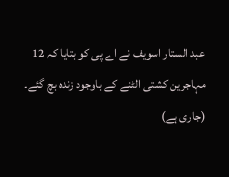عبد الستار اسویف نے اے پی کو بتایا کہ 12 مہاجرین کشتی الٹنے کے باوجود زندہ بچ گئے۔
(جاری ہے)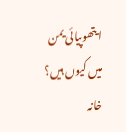ایتھوپیائی یمن میں کیوں ہیں؟
خانہ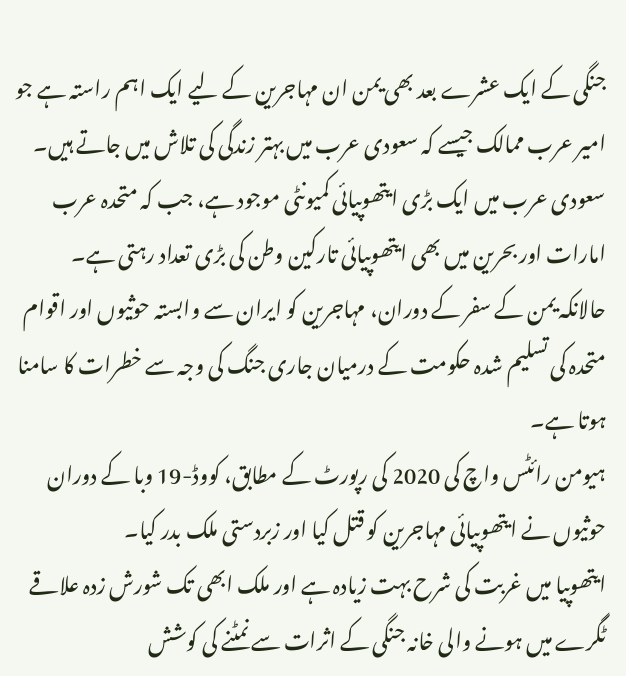جنگی کے ایک عشرے بعد بھی یمن ان مہاجرین کے لیے ایک اہم راستہ ہے جو امیر عرب ممالک جیسے کہ سعودی عرب میں بہتر زندگی کی تلاش میں جاتے ہیں۔
سعودی عرب میں ایک بڑی ایتھوپیائی کمیونٹی موجود ہے، جب کہ متحدہ عرب امارات اور بحرین میں بھی ایتھوپیائی تارکین وطن کی بڑی تعداد رہتی ہے۔
حالانکہ یمن کے سفر کے دوران، مہاجرین کو ایران سے وابستہ حوثیوں اور اقوام متحدہ کی تسلیم شدہ حکومت کے درمیان جاری جنگ کی وجہ سے خطرات کا سامنا ہوتا ہے۔
ہیومن رائٹس واچ کی 2020 کی رپورٹ کے مطابق، کووڈ-19 وبا کے دوران حوثیوں نے ایتھوپیائی مہاجرین کو قتل کیا اور زبردستی ملک بدر کیا۔
ایتھوپیا میں غربت کی شرح بہت زیادہ ہے اور ملک ابھی تک شورش زدہ علاقے ٹگرے میں ہونے والی خانہ جنگی کے اثرات سے نمٹنے کی کوشش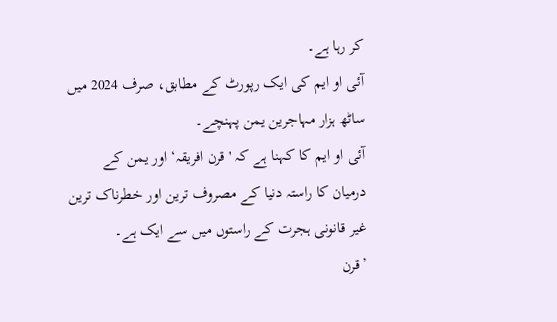کر رہا ہے۔
آئی او ایم کی ایک رپورٹ کے مطابق، صرف 2024 میں ساٹھ ہزار مہاجرین یمن پہنچے۔
آئی او ایم کا کہنا ہے کہ 'قرن افریقہ‘ اور یمن کے درمیان کا راستہ دنیا کے مصروف ترین اور خطرناک ترین غیر قانونی ہجرت کے راستوں میں سے ایک ہے۔
’قرن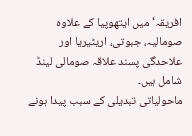افریقہ‘ میں ایتھوپیا کے علاوہ صومالیہ، جبوتی، اریٹیریا اور علاحدگی پسند علاقہ صومالی لینڈ شامل ہیں۔
ماحولیاتی تبدیلی کے سبب پیدا ہونے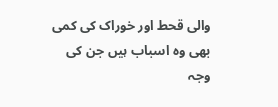والی قحط اور خوراک کی کمی بھی وہ اسباب ہیں جن کی وجہ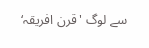سے لوگ 'قرن افریقہ‘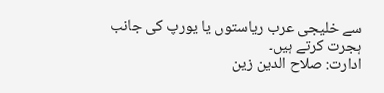سے خلیجی عرب ریاستوں یا یورپ کی جانب ہجرت کرتے ہیں۔
ادارت: صلاح الدین زین